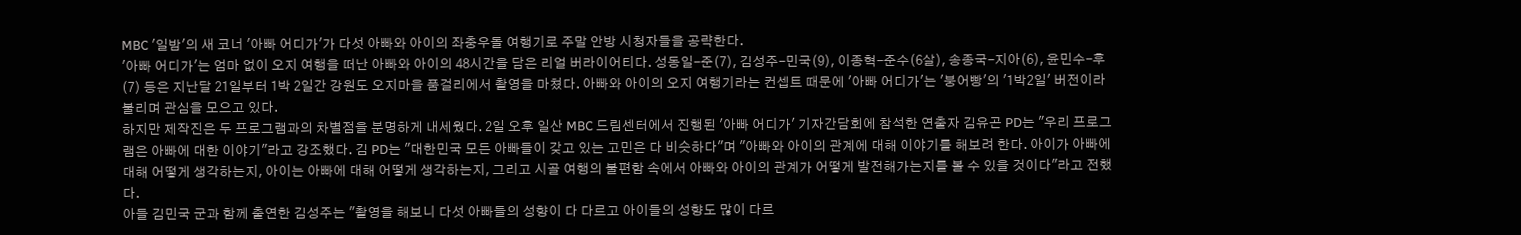MBC '일밤'의 새 코너 '아빠 어디가'가 다섯 아빠와 아이의 좌충우돌 여행기로 주말 안방 시청자들을 공략한다.
'아빠 어디가'는 엄마 없이 오지 여행을 떠난 아빠와 아이의 48시간을 담은 리얼 버라이어티다. 성동일-준(7), 김성주-민국(9), 이종혁-준수(6살), 송종국-지아(6), 윤민수-후(7) 등은 지난달 21일부터 1박 2일간 강원도 오지마을 품걸리에서 촬영을 마쳤다. 아빠와 아이의 오지 여행기라는 컨셉트 때문에 '아빠 어디가'는 '붕어빵'의 '1박2일' 버전이라 불리며 관심을 모으고 있다.
하지만 제작진은 두 프로그램과의 차별점을 분명하게 내세웠다. 2일 오후 일산 MBC 드림센터에서 진행된 '아빠 어디가' 기자간담회에 참석한 연출자 김유곤 PD는 "우리 프로그램은 아빠에 대한 이야기"라고 강조했다. 김 PD는 "대한민국 모든 아빠들이 갖고 있는 고민은 다 비슷하다"며 "아빠와 아이의 관계에 대해 이야기를 해보려 한다. 아이가 아빠에 대해 어떻게 생각하는지, 아이는 아빠에 대해 어떻게 생각하는지, 그리고 시골 여행의 불편함 속에서 아빠와 아이의 관계가 어떻게 발전해가는지를 볼 수 있을 것이다"라고 전했다.
아들 김민국 군과 함께 출연한 김성주는 "촬영을 해보니 다섯 아빠들의 성향이 다 다르고 아이들의 성향도 많이 다르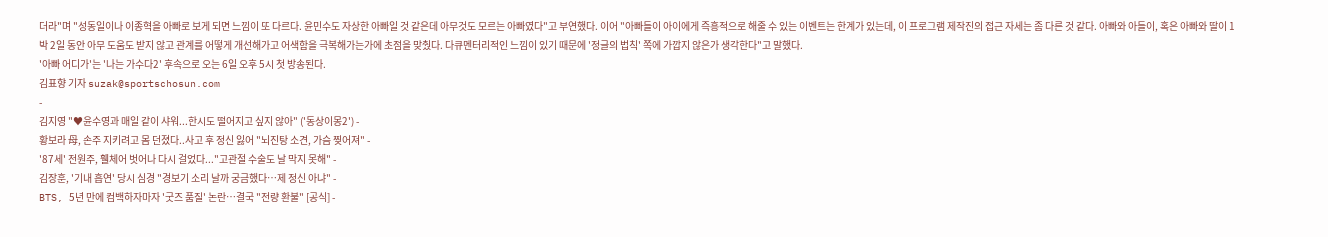더라"며 "성동일이나 이종혁을 아빠로 보게 되면 느낌이 또 다르다. 윤민수도 자상한 아빠일 것 같은데 아무것도 모르는 아빠였다"고 부연했다. 이어 "아빠들이 아이에게 즉흥적으로 해줄 수 있는 이벤트는 한계가 있는데, 이 프로그램 제작진의 접근 자세는 좀 다른 것 같다. 아빠와 아들이, 혹은 아빠와 딸이 1박 2일 동안 아무 도움도 받지 않고 관계를 어떻게 개선해가고 어색함을 극복해가는가에 초점을 맞췄다. 다큐멘터리적인 느낌이 있기 때문에 '정글의 법칙' 쪽에 가깝지 않은가 생각한다"고 말했다.
'아빠 어디가'는 '나는 가수다2' 후속으로 오는 6일 오후 5시 첫 방송된다.
김표향 기자 suzak@sportschosun.com
-
김지영 "♥윤수영과 매일 같이 샤워...한시도 떨어지고 싶지 않아" ('동상이몽2') -
황보라 母, 손주 지키려고 몸 던졌다..사고 후 정신 잃어 "뇌진탕 소견, 가슴 찢어져" -
'87세' 전원주, 휄체어 벗어나 다시 걸었다..."고관절 수술도 날 막지 못해" -
김장훈, '기내 흡연' 당시 심경 "경보기 소리 날까 궁금했다…제 정신 아냐" -
BTS, 5년 만에 컴백하자마자 '굿즈 품질' 논란…결국 "전량 환불" [공식] -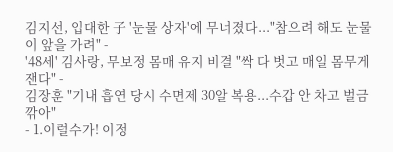김지선, 입대한 子 '눈물 상자'에 무너졌다..."참으려 해도 눈물이 앞을 가려" -
'48세' 김사랑, 무보정 몸매 유지 비결 "싹 다 벗고 매일 몸무게 잰다" -
김장훈 "기내 흡연 당시 수면제 30알 복용...수갑 안 차고 벌금 깎아"
- 1.이럴수가! 이정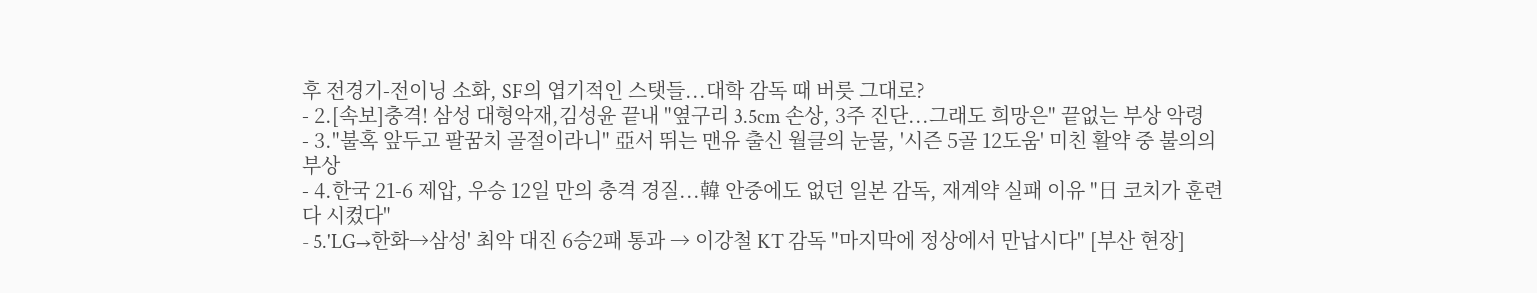후 전경기-전이닝 소화, SF의 엽기적인 스탯들...대학 감독 때 버릇 그대로?
- 2.[속보]충격! 삼성 대형악재,김성윤 끝내 "옆구리 3.5cm 손상, 3주 진단...그래도 희망은" 끝없는 부상 악령
- 3."불혹 앞두고 팔꿈치 골절이라니" 亞서 뛰는 맨유 출신 월클의 눈물, '시즌 5골 12도움' 미친 활약 중 불의의 부상
- 4.한국 21-6 제압, 우승 12일 만의 충격 경질...韓 안중에도 없던 일본 감독, 재계약 실패 이유 "日 코치가 훈련 다 시켰다"
- 5.'LG→한화→삼성' 최악 대진 6승2패 통과 → 이강철 KT 감독 "마지막에 정상에서 만납시다" [부산 현장]